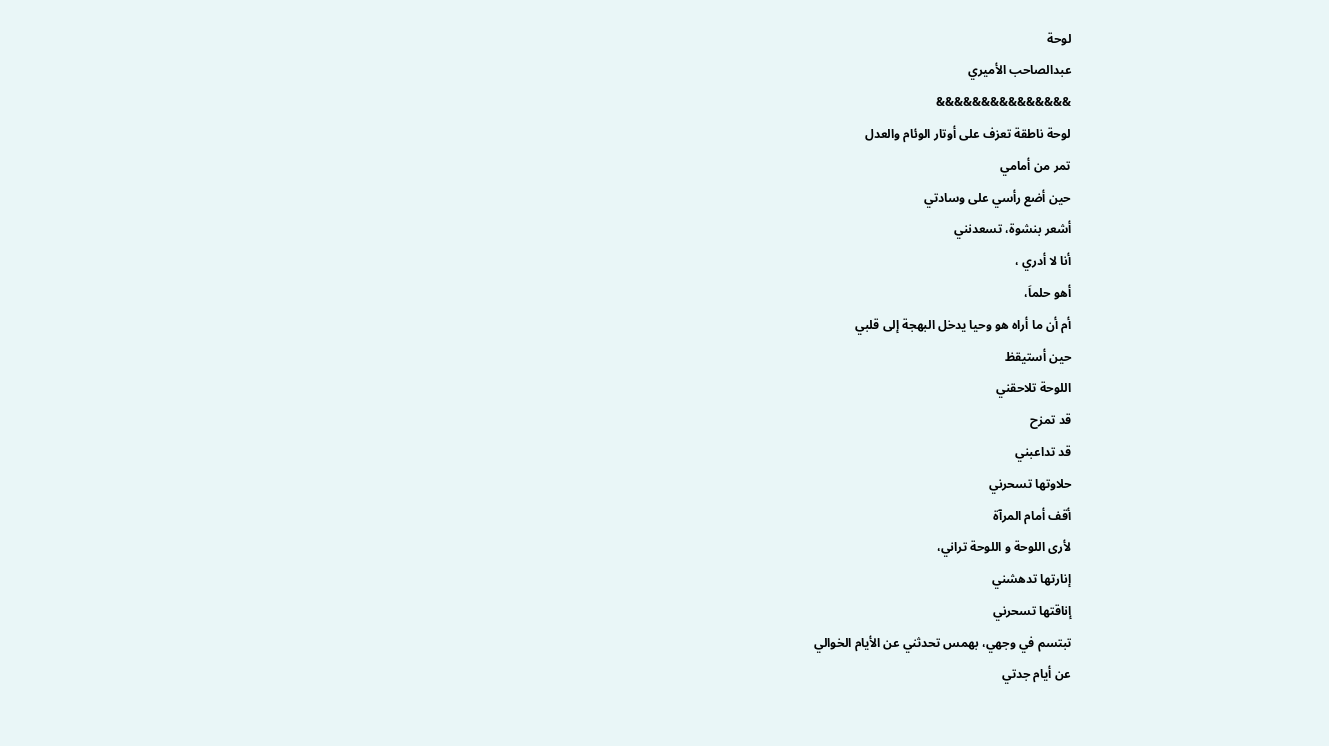لوحة
عبدالصاحب الأميري
&&&&&&&&&&&&&&&
لوحة ناطقة تعزف على أوتار الوئام والعدل
تمر من أمامي
حين أضع رأسي على وسادتي
أشعر بنشوة، تسعدنني
أنا لا أدري ،
أهو حلماَ،
أم أن ما أراه هو وحيا يدخل البهجة إلى قلبي
حين أستيقظ
اللوحة تلاحقني
قد تمزح
قد تداعبني
حلاوتها تسحرني
أقف أمام المرآة
لأرى اللوحة و اللوحة تراني،
إنارتها تدهشني
إناقتها تسحرني
تبتسم في وجهي، بهمس تحدثني عن الأيام الخوالي
عن أيام جدتي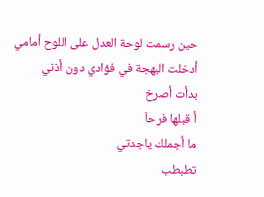حين رسمت لوحة العدل على اللوح أمامي
أدخلت البهجة في فؤادي دون أذني
بدأت أصرخ
أ قبلها فرحاَ
ما أجملك ياجدتي
تطبطب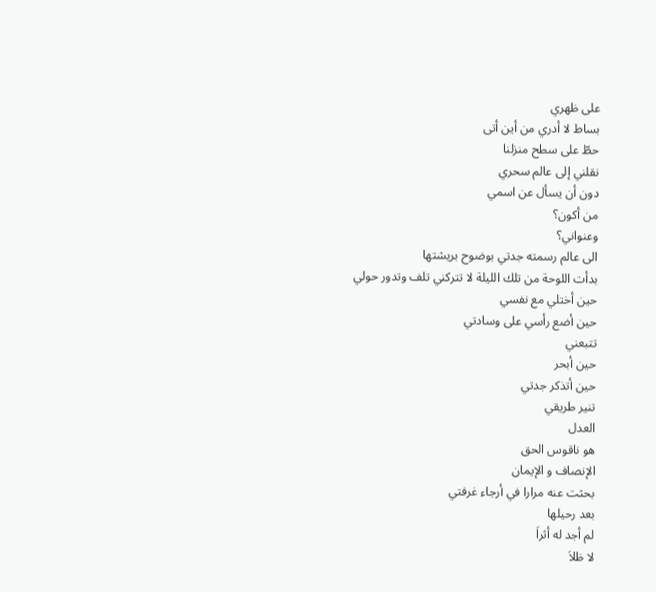على ظهري
بساط لا أدري من أين أتى
حطّ على سطح منزلنا
نقلني إلى عالم سحري
دون أن يسأل عن اسمي
من أكون؟
وعنواني؟
الى عالم رسمته جدتي بوضوح بريشتها
بدأت اللوحة من تلك الليلة لا تتركني تلف وتدور حولي
حين أختلي مع نفسي
حين أضع رأسي على وسادتي
تتبعني
حين أبحر
حين أتذكر جدتي
تنير طريقي
العدل
هو ناقوس الحق
الإنصاف و الإيمان
بحثت عنه مرارا في أرجاء غرفتي
بعد رحيلها
لم أجد له أثراَ
لا ظلاَ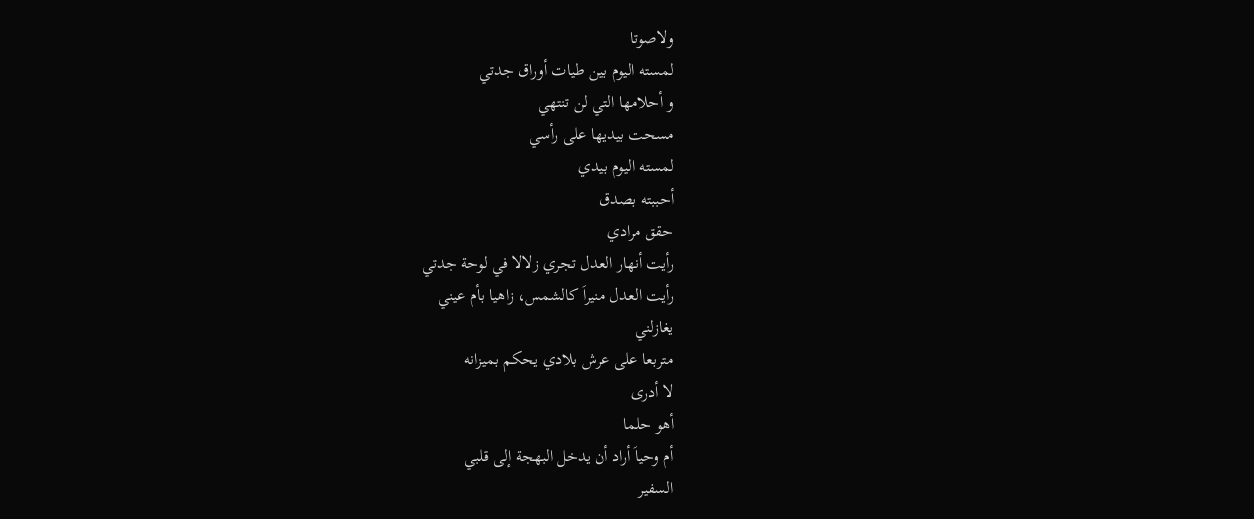ولاصوتا
لمسته اليوم بين طيات أوراق جدتي
و أحلامها التي لن تنتهي
مسحت بيديها على رأسي
لمسته اليوم بيدي
أحببته بصدق
حقق مرادي
رأيت أنهار العدل تجري زلالا في لوحة جدتي
رأيت العدل منيراَ كالشمس، زاهيا بأم عيني
يغازلني
متربعا على عرش بلادي يحكم بميزانه
لا أدرى
أهو حلما
أم وحياَ أراد أن يدخل البهجة إلى قلبي
السفير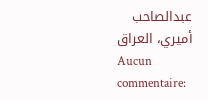عبدالصاحب أميري، العراق
Aucun commentaire: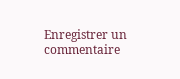Enregistrer un commentaire